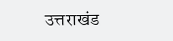उत्तराखंड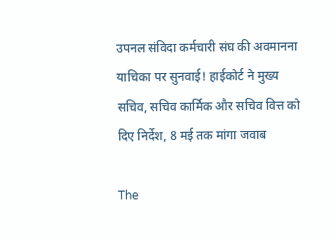उपनल संविदा कर्मचारी संघ की अवमानना याचिका पर सुनवाई! हाईकोर्ट ने मुख्य सचिव, सचिव कार्मिक और सचिव वित्त को दिए निर्देश, 8 मई तक मांगा जवाब

The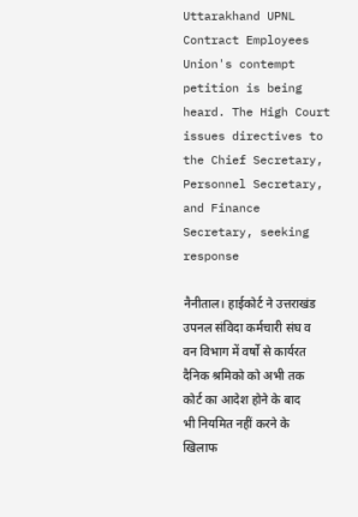Uttarakhand UPNL Contract Employees Union's contempt petition is being heard. The High Court issues directives to the Chief Secretary, Personnel Secretary, and Finance Secretary, seeking response

नैनीताल। हाईकोर्ट ने उत्तराखंड उपनल संविदा कर्मचारी संघ व वन विभाग में वर्षो से कार्यरत दैनिक श्रमिको को अभी तक कोर्ट का आदेश होने के बाद भी नियमित नहीं करने के खिलाफ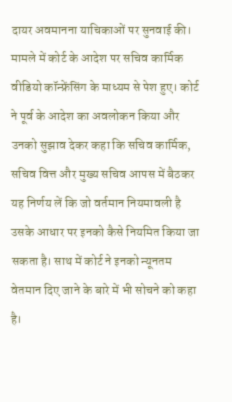दायर अवमानना याचिकाओं पर सुनवाई की। मामले में कोर्ट के आदेश पर सचिव कार्मिक वीडियो कॉन्फ्रेंसिंग के माध्यम से पेश हुए। कोर्ट ने पूर्व के आदेश का अवलोकन किया और उनको सुझाव देकर कहा कि सचिव कार्मिक,  सचिव वित्त और मुख्य सचिव आपस में बैठकर यह निर्णय लें कि जो वर्तमान नियमावली है उसके आधार पर इनको कैसे नियमित किया जा  सकता है। साथ में कोर्ट ने इनको न्यूनतम वेतमान दिए जाने के बारे में भी सोचने को कहा है।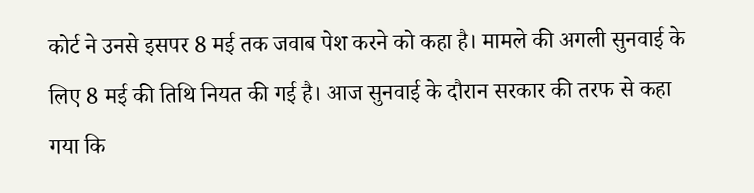कोर्ट ने उनसे इसपर 8 मई तक जवाब पेश करने को कहा है। मामले की अगली सुनवाई के लिए 8 मई की तिथि नियत की गई है। आज सुनवाई के दौरान सरकार की तरफ से कहा गया कि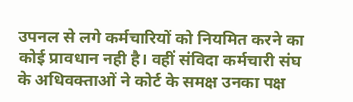उपनल से लगे कर्मचारियों को नियमित करने का कोई प्रावधान नही है। वहीं संविदा कर्मचारी संघ के अधिवक्ताओं ने कोर्ट के समक्ष उनका पक्ष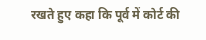रखते हुए कहा कि पूर्व में कोर्ट की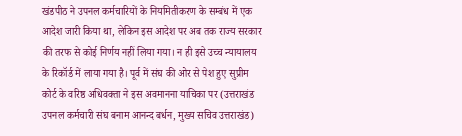खंडपीठ ने उपनल कर्मचारियों के नियमितीकरण के सम्बंध में एक आदेश जारी किया था, लेकिन इस आदेश पर अब तक राज्य सरकार की तरफ से कोई निर्णय नहीं लिया गया। न ही इसे उच्च न्यायालय के रिकॉर्ड में लाया गया है। पूर्व में संघ की ओर से पेश हुए सुप्रीम कोर्ट के वरिष्ठ अधिवक्ता ने इस अवमानना याचिका पर (उत्तराखंड उपनल कर्मचारी संघ बनाम आनन्द बर्धन, मुख्य सचिव उत्तराखंड)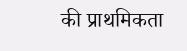की प्राथमिकता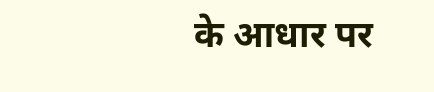के आधार पर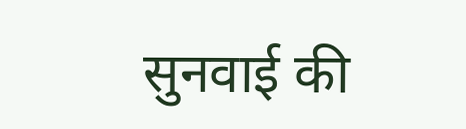सुनवाई की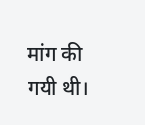मांग की गयी थी।